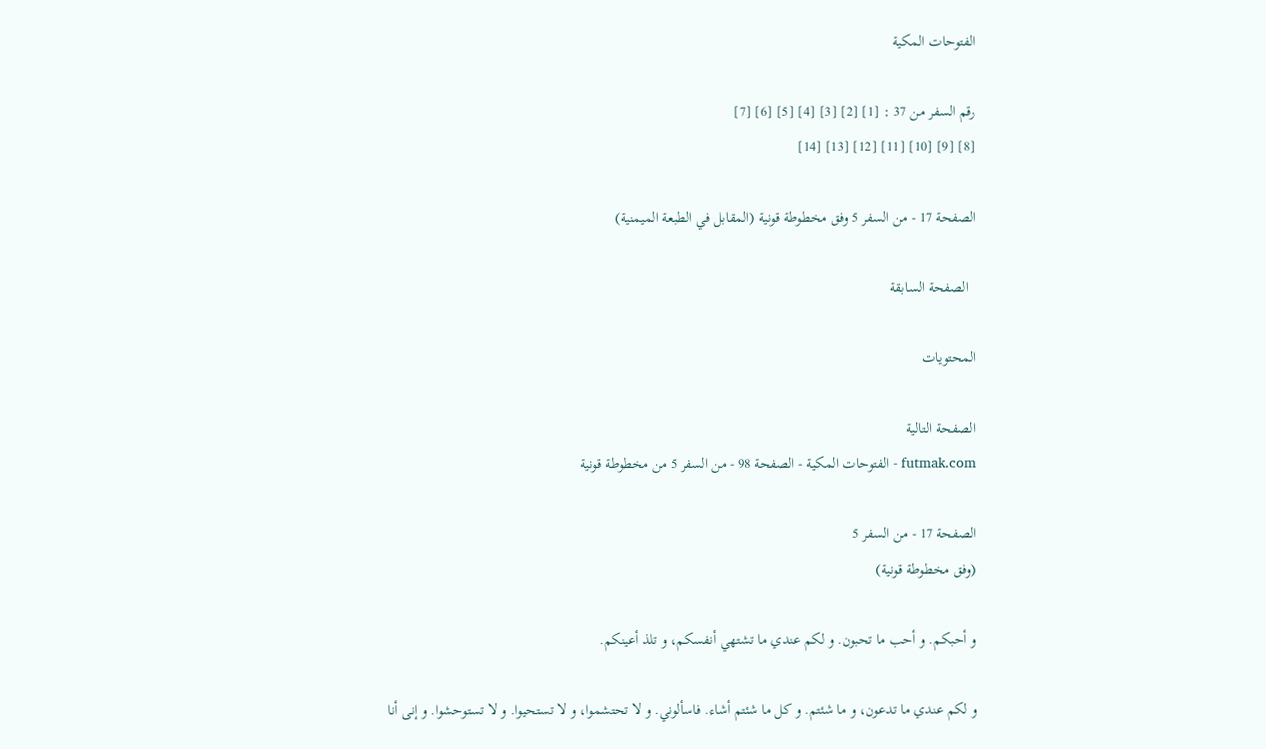الفتوحات المكية

رقم السفر من 37 : [1] [2] [3] [4] [5] [6] [7]
[8] [9] [10] [11] [12] [13] [14]

الصفحة 17 - من السفر 5 وفق مخطوطة قونية (المقابل في الطبعة الميمنية)

  الصفحة السابقة

المحتويات

الصفحة التالية
futmak.com - الفتوحات المكية - الصفحة 98 - من السفر 5 من مخطوطة قونية

الصفحة 17 - من السفر 5
(وفق مخطوطة قونية)

و أحبكم. و أحب ما تحبون. و لكم عندي ما تشتهي أنفسكم، و تلذ أعينكم.

و لكم عندي ما تدعون، و ما شئتم. و كل ما شئتم أشاء. فاسألوني. و لا تحتشموا، و لا تستحيوا. و لا تستوحشوا. و إنى أنا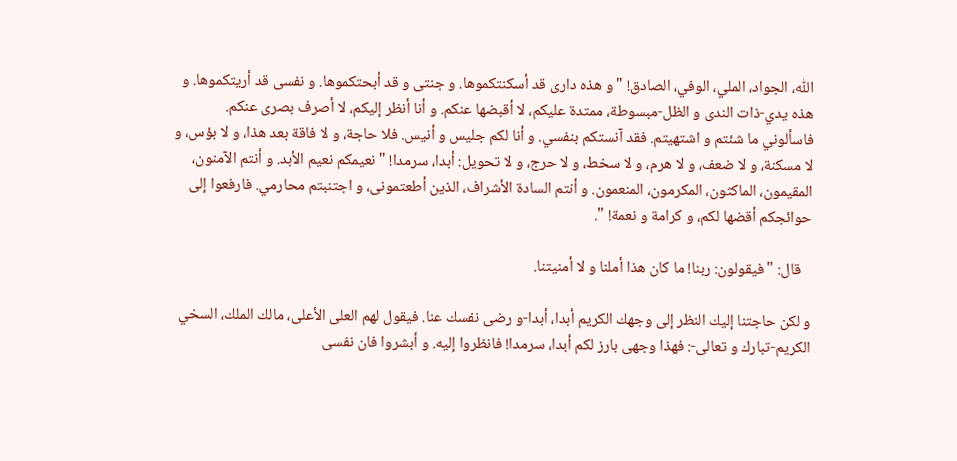اللّٰه، الجواد، الملي، الوفي، الصادق! "و هذه دارى قد أسكنتكموها. و جنتى و قد أبحتكموها. و نفسى قد أريتكموها. و هذه يدي-ذات الندى و الظل-مبسوطة، ممتدة عليكم، لا أقبضها عنكم. و أنا أنظر إليكم، لا أصرف بصرى عنكم. فاسألوني ما شئتم و اشتهيتم. فقد آنستكم بنفسي. و أنا لكم جليس و أنيس. فلا حاجة، و لا فاقة بعد هذا، و لا بؤس، و لا مسكنة، و لا ضعف، و لا هرم، و لا سخط، و لا حرج، و لا تحويل: أبدا، سرمدا! "نعيمكم نعيم الأبد. و أنتم الآمنون، المقيمون، الماكثون، المكرمون، المنعمون. و أنتم السادة الأشراف، الذين أطعتمونى، و اجتنبتم محارمي. فارفعوا إلى حوائجكم أقضها لكم، و كرامة و نعمة! ".

   قال: "فيقولون: ربنا! ما كان هذا أملنا و لا أمنيتنا.

و لكن حاجتنا إليك النظر إلى وجهك الكريم أبدا، أبدا-و رضى نفسك عنا. فيقول لهم العلى الأعلى، مالك الملك، السخي الكريم-تبارك و تعالى-: فهذا وجهى بارز لكم أبدا، سرمدا! فانظروا إليه. و أبشروا فان نفسى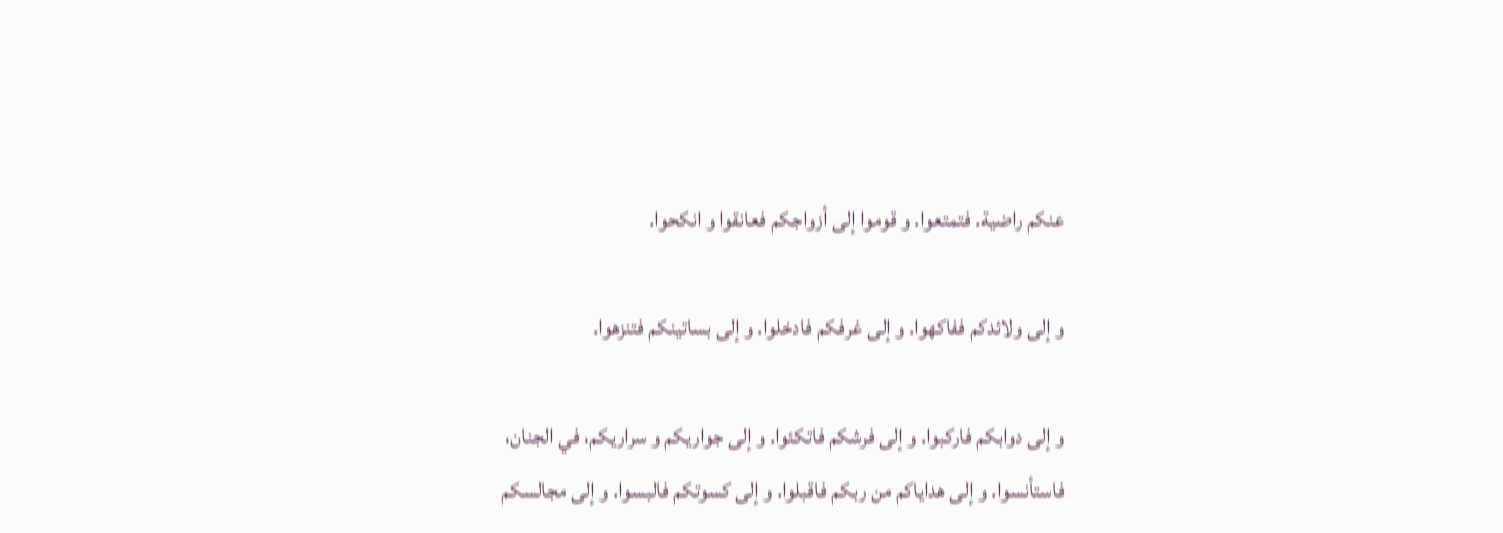عنكم راضية. فتمتعوا. و قوموا إلى أزواجكم فعانقوا و انكحوا.

و إلى ولائدكم ففاكهوا. و إلى غرفكم فادخلوا. و إلى بساتينكم فتنزهوا.

و إلى دوابكم فاركبوا. و إلى فرشكم فاتكئوا. و إلى جواريكم و سراريكم، في الجنان، فاستأنسوا. و إلى هداياكم من ربكم فاقبلوا. و إلى كسوتكم فالبسوا. و إلى مجالسكم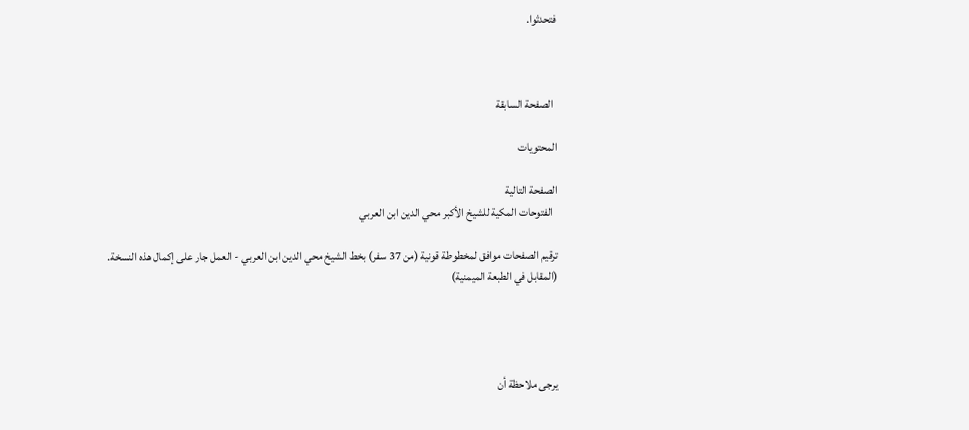فتحدثوا.



  الصفحة السابقة

المحتويات

الصفحة التالية
  الفتوحات المكية للشيخ الأكبر محي الدين ابن العربي

ترقيم الصفحات موافق لمخطوطة قونية (من 37 سفر) بخط الشيخ محي الدين ابن العربي - العمل جار على إكمال هذه النسخة.
(المقابل في الطبعة الميمنية)




يرجى ملاحظة أن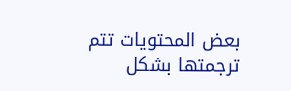بعض المحتويات تتم ترجمتها بشكل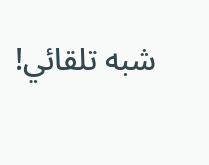شبه تلقائي!